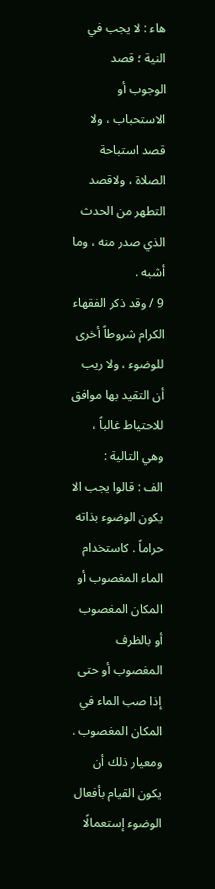هاء : لا يجب في النية ؛ قصد الوجوب أو الاستحباب ، ولا قصد استباحة الصلاة ، ولاقصد التطهر من الحدث الذي صدر منه ، وما أشبه .
9 / وقد ذكر الفقهاء الكرام شروطاً أخرى للوضوء ، ولا ريب أن التقيد بها موافق للاحتياط غالباً ، وهي التالية :
الف : قالوا يجب الا يكون الوضوء بذاته حراماً . كاستخدام الماء المغصوب أو المكان المغصوب أو بالظرف المغصوب أو حتى إذا صب الماء في المكان المغصوب . ومعيار ذلك أن يكون القيام بأفعال الوضوء إستعمالًا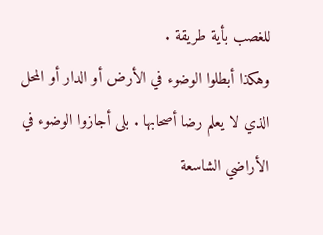للغصب بأية طريقة .
وهكذا أبطلوا الوضوء في الأرض أو الدار أو المحل الذي لا يعلم رضا أصحابها . بلى أجازوا الوضوء في الأراضي الشاسعة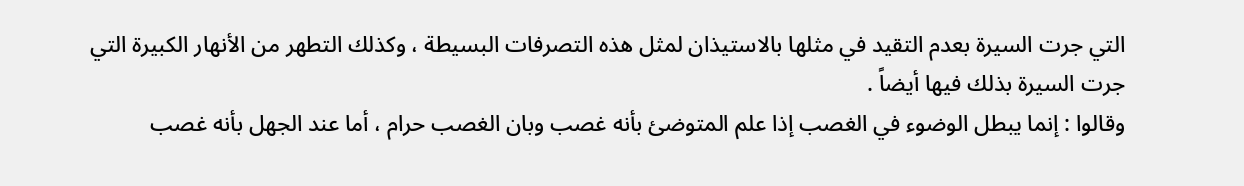التي جرت السيرة بعدم التقيد في مثلها بالاستيذان لمثل هذه التصرفات البسيطة ، وكذلك التطهر من الأنهار الكبيرة التي جرت السيرة بذلك فيها أيضاً .
وقالوا : إنما يبطل الوضوء في الغصب إذا علم المتوضئ بأنه غصب وبان الغصب حرام ، أما عند الجهل بأنه غصب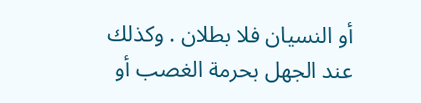أو النسيان فلا بطلان . وكذلك عند الجهل بحرمة الغصب أو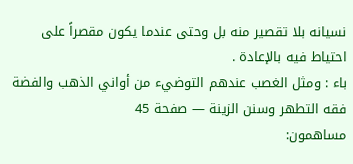نسيانه بلا تقصير منه بل وحتى عندما يكون مقصراً على احتياط فيه بالإعادة .
باء : ومثل الغصب عندهم التوضيء من أواني الذهب والفضة
فقه التطهر وسنن الزينة — صفحة 45
مساهمون: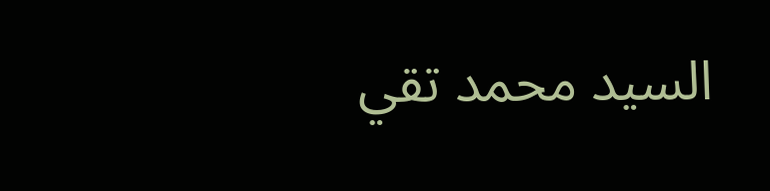السيد محمد تقي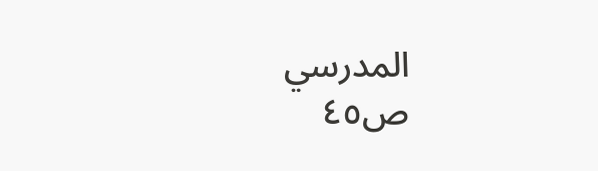المدرسي
ص٤٥